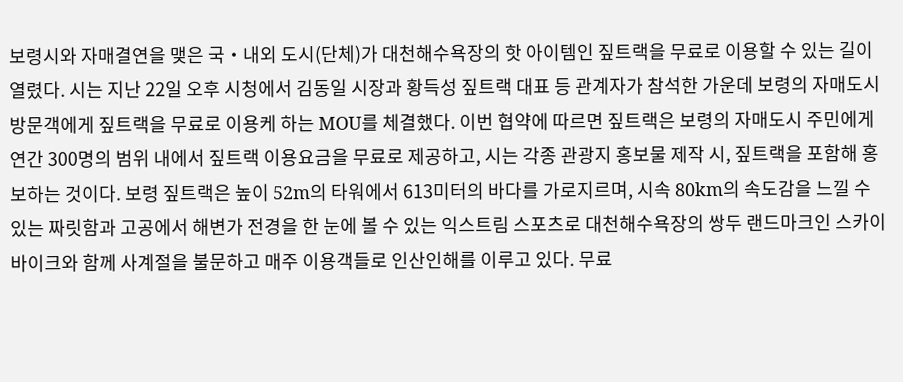보령시와 자매결연을 맺은 국・내외 도시(단체)가 대천해수욕장의 핫 아이템인 짚트랙을 무료로 이용할 수 있는 길이 열렸다. 시는 지난 22일 오후 시청에서 김동일 시장과 황득성 짚트랙 대표 등 관계자가 참석한 가운데 보령의 자매도시 방문객에게 짚트랙을 무료로 이용케 하는 MOU를 체결했다. 이번 협약에 따르면 짚트랙은 보령의 자매도시 주민에게 연간 300명의 범위 내에서 짚트랙 이용요금을 무료로 제공하고, 시는 각종 관광지 홍보물 제작 시, 짚트랙을 포함해 홍보하는 것이다. 보령 짚트랙은 높이 52m의 타워에서 613미터의 바다를 가로지르며, 시속 80km의 속도감을 느낄 수 있는 짜릿함과 고공에서 해변가 전경을 한 눈에 볼 수 있는 익스트림 스포츠로 대천해수욕장의 쌍두 랜드마크인 스카이바이크와 함께 사계절을 불문하고 매주 이용객들로 인산인해를 이루고 있다. 무료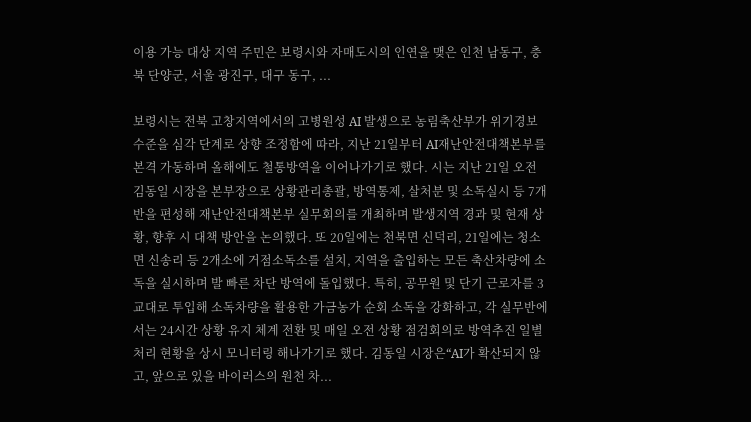이용 가능 대상 지역 주민은 보령시와 자매도시의 인연을 맺은 인천 남동구, 충북 단양군, 서울 광진구, 대구 동구, ...

보령시는 전북 고창지역에서의 고병원성 AI 발생으로 농림축산부가 위기경보 수준을 심각 단계로 상향 조정함에 따라, 지난 21일부터 AI재난안전대책본부를 본격 가동하며 올해에도 철통방역을 이어나가기로 했다. 시는 지난 21일 오전 김동일 시장을 본부장으로 상황관리총괄, 방역통제, 살처분 및 소독실시 등 7개 반을 편성해 재난안전대책본부 실무회의를 개최하며 발생지역 경과 및 현재 상황, 향후 시 대책 방안을 논의했다. 또 20일에는 천북면 신덕리, 21일에는 청소면 신송리 등 2개소에 거점소독소를 설치, 지역을 출입하는 모든 축산차량에 소독을 실시하며 발 빠른 차단 방역에 돌입했다. 특히, 공무원 및 단기 근로자를 3교대로 투입해 소독차량을 활용한 가금농가 순회 소독을 강화하고, 각 실무반에서는 24시간 상황 유지 체계 전환 및 매일 오전 상황 점검회의로 방역추진 일별 처리 현황을 상시 모니터링 해나가기로 했다. 김동일 시장은“AI가 확산되지 않고, 앞으로 있을 바이러스의 원천 차...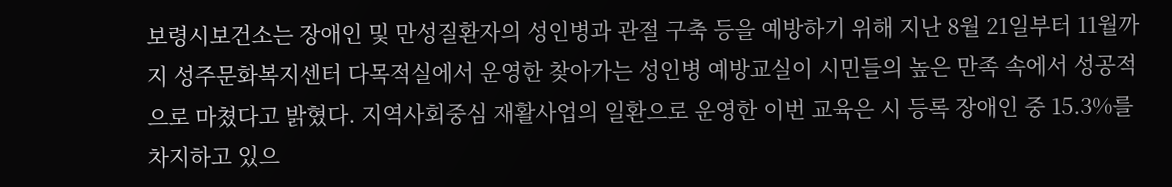보령시보건소는 장애인 및 만성질환자의 성인병과 관절 구축 등을 예방하기 위해 지난 8월 21일부터 11월까지 성주문화복지센터 다목적실에서 운영한 찾아가는 성인병 예방교실이 시민들의 높은 만족 속에서 성공적으로 마쳤다고 밝혔다. 지역사회중심 재활사업의 일환으로 운영한 이번 교육은 시 등록 장애인 중 15.3%를 차지하고 있으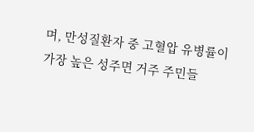며, 만성질환자 중 고혈압 유병률이 가장 높은 성주면 거주 주민들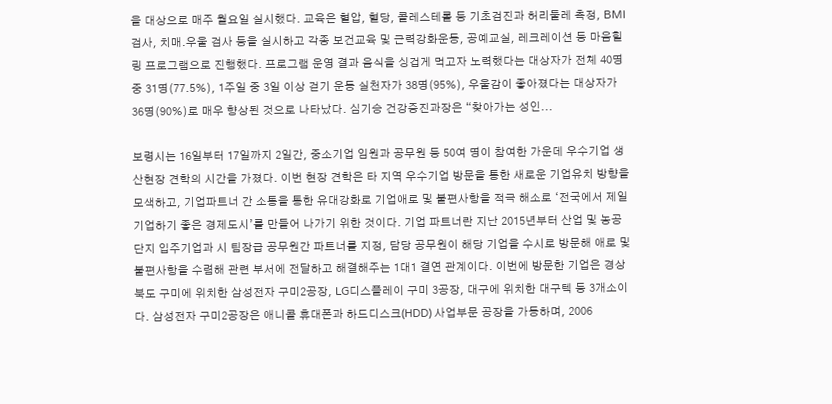을 대상으로 매주 월요일 실시했다. 교육은 혈압, 혈당, 콜레스테롤 등 기초검진과 허리둘레 측정, BMI검사, 치매․우울 검사 등을 실시하고 각종 보건교육 및 근력강화운동, 공예교실, 레크레이션 등 마음힐링 프로그램으로 진행했다. 프로그램 운영 결과 음식을 싱겁게 먹고자 노력했다는 대상자가 전체 40명 중 31명(77.5%), 1주일 중 3일 이상 걷기 운동 실천자가 38명(95%), 우울감이 좋아졌다는 대상자가 36명(90%)로 매우 향상된 것으로 나타났다. 심기승 건강증진과장은 “찾아가는 성인...

보령시는 16일부터 17일까지 2일간, 중소기업 임원과 공무원 등 50여 명이 참여한 가운데 우수기업 생산현장 견학의 시간을 가졌다. 이번 현장 견학은 타 지역 우수기업 방문을 통한 새로운 기업유치 방향을 모색하고, 기업파트너 간 소통을 통한 유대강화로 기업애로 및 불편사항을 적극 해소로 ‘전국에서 제일 기업하기 좋은 경제도시’를 만들어 나가기 위한 것이다. 기업 파트너란 지난 2015년부터 산업 및 농공단지 입주기업과 시 팀장급 공무원간 파트너를 지정, 담당 공무원이 해당 기업을 수시로 방문해 애로 및 불편사항을 수렴해 관련 부서에 전달하고 해결해주는 1대1 결연 관계이다. 이번에 방문한 기업은 경상북도 구미에 위치한 삼성전자 구미2공장, LG디스플레이 구미 3공장, 대구에 위치한 대구텍 등 3개소이다. 삼성전자 구미2공장은 애니콜 휴대폰과 하드디스크(HDD) 사업부문 공장을 가동하며, 2006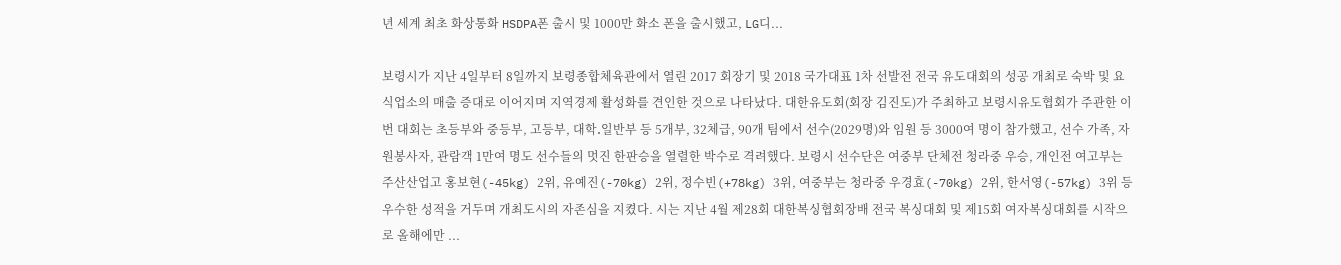년 세계 최초 화상통화 HSDPA폰 출시 및 1000만 화소 폰을 출시했고, LG디...

보령시가 지난 4일부터 8일까지 보령종합체육관에서 열린 2017 회장기 및 2018 국가대표 1차 선발전 전국 유도대회의 성공 개최로 숙박 및 요식업소의 매출 증대로 이어지며 지역경제 활성화를 견인한 것으로 나타났다. 대한유도회(회장 김진도)가 주최하고 보령시유도협회가 주관한 이번 대회는 초등부와 중등부, 고등부, 대학․일반부 등 5개부, 32체급, 90개 팀에서 선수(2029명)와 임원 등 3000여 명이 참가했고, 선수 가족, 자원봉사자, 관람객 1만여 명도 선수들의 멋진 한판승을 열렬한 박수로 격려했다. 보령시 선수단은 여중부 단체전 청라중 우승, 개인전 여고부는 주산산업고 홍보현(-45kg) 2위, 유예진(-70kg) 2위, 정수빈(+78kg) 3위, 여중부는 청라중 우경효(-70kg) 2위, 한서영(-57kg) 3위 등 우수한 성적을 거두며 개최도시의 자존심을 지켰다. 시는 지난 4월 제28회 대한복싱협회장배 전국 복싱대회 및 제15회 여자복싱대회를 시작으로 올해에만 ...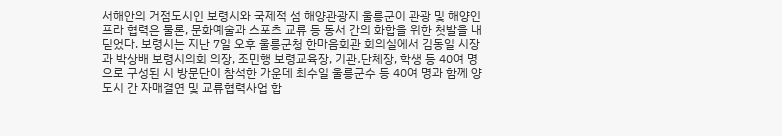서해안의 거점도시인 보령시와 국제적 섬 해양관광지 울릉군이 관광 및 해양인프라 협력은 물론, 문화예술과 스포츠 교류 등 동서 간의 화합을 위한 첫발을 내딛었다. 보령시는 지난 7일 오후 울릉군청 한마음회관 회의실에서 김동일 시장과 박상배 보령시의회 의장, 조민행 보령교육장, 기관․단체장, 학생 등 40여 명으로 구성된 시 방문단이 참석한 가운데 최수일 울릉군수 등 40여 명과 함께 양 도시 간 자매결연 및 교류협력사업 합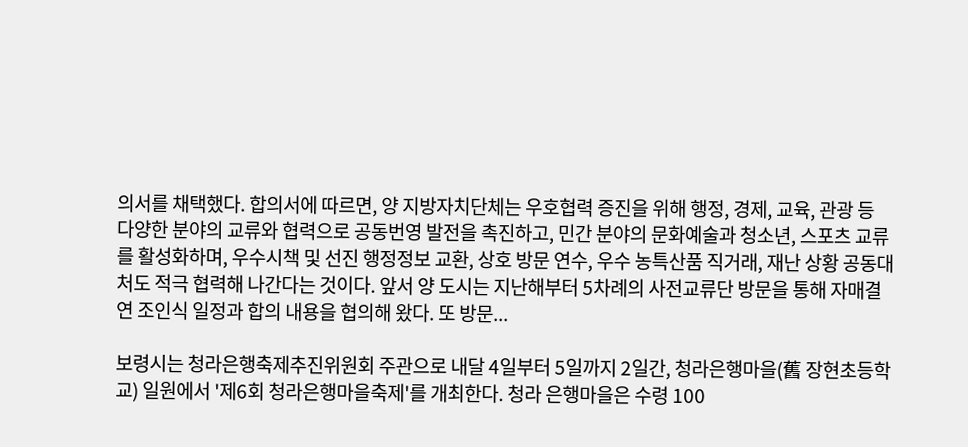의서를 채택했다. 합의서에 따르면, 양 지방자치단체는 우호협력 증진을 위해 행정, 경제, 교육, 관광 등 다양한 분야의 교류와 협력으로 공동번영 발전을 촉진하고, 민간 분야의 문화예술과 청소년, 스포츠 교류를 활성화하며, 우수시책 및 선진 행정정보 교환, 상호 방문 연수, 우수 농특산품 직거래, 재난 상황 공동대처도 적극 협력해 나간다는 것이다. 앞서 양 도시는 지난해부터 5차례의 사전교류단 방문을 통해 자매결연 조인식 일정과 합의 내용을 협의해 왔다. 또 방문...

보령시는 청라은행축제추진위원회 주관으로 내달 4일부터 5일까지 2일간, 청라은행마을(舊 장현초등학교) 일원에서 '제6회 청라은행마을축제'를 개최한다. 청라 은행마을은 수령 100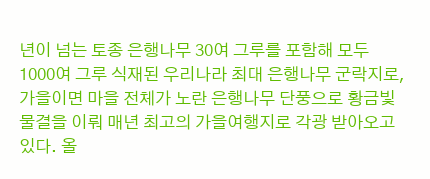년이 넘는 토종 은행나무 30여 그루를 포함해 모두 1000여 그루 식재된 우리나라 최대 은행나무 군락지로, 가을이면 마을 전체가 노란 은행나무 단풍으로 황금빛 물결을 이뤄 매년 최고의 가을여행지로 각광 받아오고 있다. 올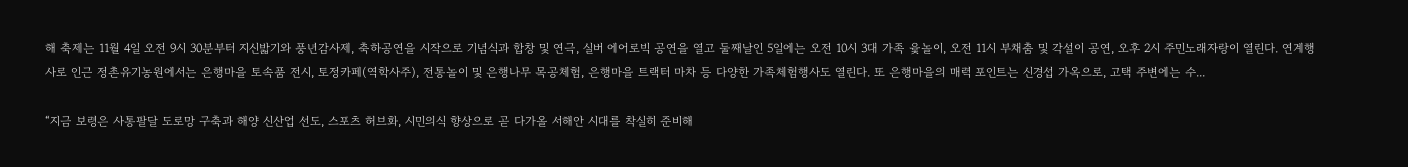해 축제는 11월 4일 오전 9시 30분부터 지신밟기와 풍년감사제, 축하공연을 시작으로 기념식과 합창 및 연극, 실버 에어로빅 공연을 열고 둘째날인 5일에는 오전 10시 3대 가족 윷놀이, 오전 11시 부채춤 및 각설이 공연, 오후 2시 주민노래자랑이 열린다. 연계행사로 인근 정촌유기농원에서는 은행마을 토속품 전시, 토정카페(역학사주), 전통놀이 및 은행나무 목공체험, 은행마을 트랙터 마차 등 다양한 가족체험행사도 열린다. 또 은행마을의 매력 포인트는 신경섭 가옥으로, 고택 주변에는 수...

“지금 보령은 사통팔달 도로망 구축과 해양 신산업 선도, 스포츠 허브화, 시민의식 향상으로 곧 다가올 서해안 시대를 착실히 준비해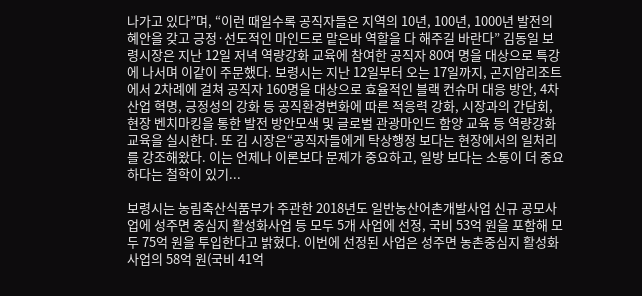나가고 있다”며, “이런 때일수록 공직자들은 지역의 10년, 100년, 1000년 발전의 혜안을 갖고 긍정·선도적인 마인드로 맡은바 역할을 다 해주길 바란다” 김동일 보령시장은 지난 12일 저녁 역량강화 교육에 참여한 공직자 80여 명을 대상으로 특강에 나서며 이같이 주문했다. 보령시는 지난 12일부터 오는 17일까지, 곤지암리조트에서 2차례에 걸쳐 공직자 160명을 대상으로 효율적인 블랙 컨슈머 대응 방안, 4차 산업 혁명, 긍정성의 강화 등 공직환경변화에 따른 적응력 강화, 시장과의 간담회, 현장 벤치마킹을 통한 발전 방안모색 및 글로벌 관광마인드 함양 교육 등 역량강화 교육을 실시한다. 또 김 시장은“공직자들에게 탁상행정 보다는 현장에서의 일처리를 강조해왔다. 이는 언제나 이론보다 문제가 중요하고, 일방 보다는 소통이 더 중요하다는 철학이 있기...

보령시는 농림축산식품부가 주관한 2018년도 일반농산어촌개발사업 신규 공모사업에 성주면 중심지 활성화사업 등 모두 5개 사업에 선정, 국비 53억 원을 포함해 모두 75억 원을 투입한다고 밝혔다. 이번에 선정된 사업은 성주면 농촌중심지 활성화 사업의 58억 원(국비 41억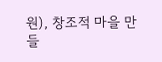원), 창조적 마을 만들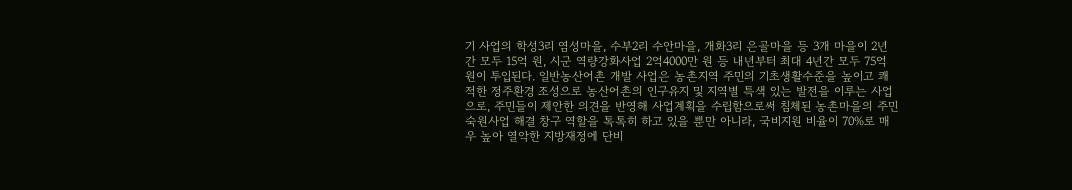기 사업의 학성3리 염성마을, 수부2리 수안마을, 개화3리 은골마을 등 3개 마을이 2년간 모두 15억 원, 시군 역량강화사업 2억4000만 원 등 내년부터 최대 4년간 모두 75억 원이 투입된다. 일반농산어촌 개발 사업은 농촌지역 주민의 기초생활수준을 높이고 쾌적한 정주환경 조성으로 농산어촌의 인구유지 및 지역별 특색 있는 발전을 이루는 사업으로, 주민들이 제안한 의견을 반영해 사업계획을 수립함으로써 침체된 농촌마을의 주민숙원사업 해결 창구 역할을 톡톡히 하고 있을 뿐만 아니라, 국비지원 비율이 70%로 매우 높아 열악한 지방재정에 단비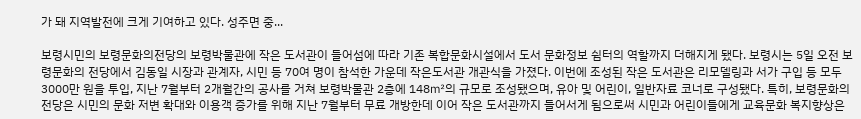가 돼 지역발전에 크게 기여하고 있다. 성주면 중...

보령시민의 보령문화의전당의 보령박물관에 작은 도서관이 들어섬에 따라 기존 복합문화시설에서 도서 문화정보 쉼터의 역할까지 더해지게 됐다. 보령시는 5일 오전 보령문화의 전당에서 김동일 시장과 관계자, 시민 등 70여 명이 참석한 가운데 작은도서관 개관식을 가졌다. 이번에 조성된 작은 도서관은 리모델링과 서가 구입 등 모두 3000만 원을 투입, 지난 7월부터 2개월간의 공사를 거쳐 보령박물관 2층에 148㎡의 규모로 조성됐으며, 유아 및 어린이, 일반자료 코너로 구성됐다. 특히, 보령문화의 전당은 시민의 문화 저변 확대와 이용객 증가를 위해 지난 7월부터 무료 개방한데 이어 작은 도서관까지 들어서게 됨으로써 시민과 어린이들에게 교육문화 복지향상은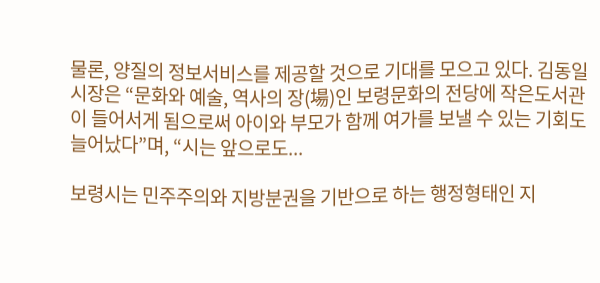물론, 양질의 정보서비스를 제공할 것으로 기대를 모으고 있다. 김동일 시장은 “문화와 예술, 역사의 장(場)인 보령문화의 전당에 작은도서관이 들어서게 됨으로써 아이와 부모가 함께 여가를 보낼 수 있는 기회도 늘어났다”며, “시는 앞으로도...

보령시는 민주주의와 지방분권을 기반으로 하는 행정형태인 지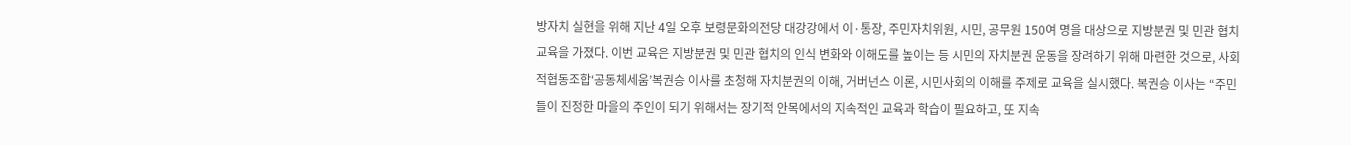방자치 실현을 위해 지난 4일 오후 보령문화의전당 대강강에서 이·통장, 주민자치위원, 시민, 공무원 150여 명을 대상으로 지방분권 및 민관 협치 교육을 가졌다. 이번 교육은 지방분권 및 민관 협치의 인식 변화와 이해도를 높이는 등 시민의 자치분권 운동을 장려하기 위해 마련한 것으로, 사회적협동조합‘공동체세움’복권승 이사를 초청해 자치분권의 이해, 거버넌스 이론, 시민사회의 이해를 주제로 교육을 실시했다. 복권승 이사는 “주민들이 진정한 마을의 주인이 되기 위해서는 장기적 안목에서의 지속적인 교육과 학습이 필요하고, 또 지속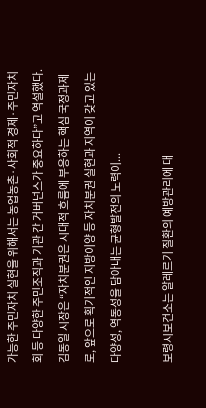가능한 주민자치 실현을 위해서는 농업농촌·사회적 경제·주민자치회 등 다양한 주민조직과 기관 간 거버넌스가 중요하다”고 역설했다. 김동일 시장은 “자치분권은 시대적 흐름에 부응하는 핵심 국정과제로, 앞으로 획기적인 지방이양 등 자치분권 실현과 지역이 갖고 있는 다양성, 역동성을 담아내는 균형발전의 노력이...

보령시보건소는 알레르기 질환의 예방관리에 대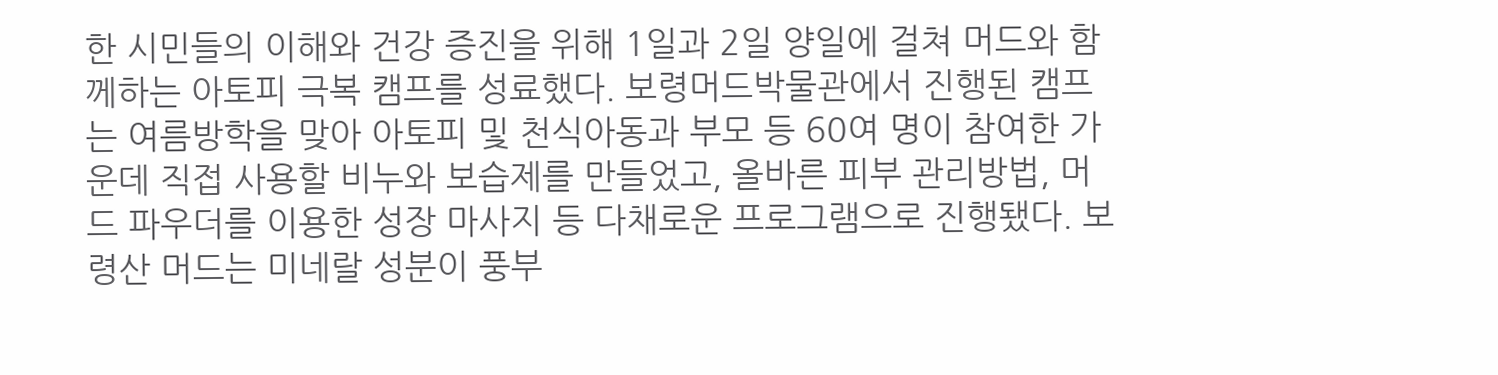한 시민들의 이해와 건강 증진을 위해 1일과 2일 양일에 걸쳐 머드와 함께하는 아토피 극복 캠프를 성료했다. 보령머드박물관에서 진행된 캠프는 여름방학을 맞아 아토피 및 천식아동과 부모 등 60여 명이 참여한 가운데 직접 사용할 비누와 보습제를 만들었고, 올바른 피부 관리방법, 머드 파우더를 이용한 성장 마사지 등 다채로운 프로그램으로 진행됐다. 보령산 머드는 미네랄 성분이 풍부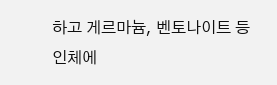하고 게르마늄, 벤토나이트 등 인체에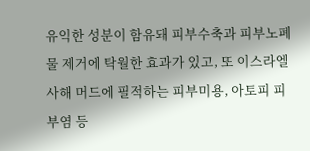유익한 성분이 함유돼 피부수축과 피부노폐물 제거에 탁월한 효과가 있고, 또 이스라엘 사해 머드에 필적하는 피부미용, 아토피 피부염 등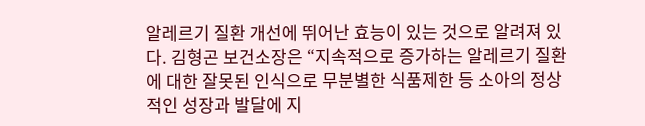알레르기 질환 개선에 뛰어난 효능이 있는 것으로 알려져 있다. 김형곤 보건소장은 “지속적으로 증가하는 알레르기 질환에 대한 잘못된 인식으로 무분별한 식품제한 등 소아의 정상적인 성장과 발달에 지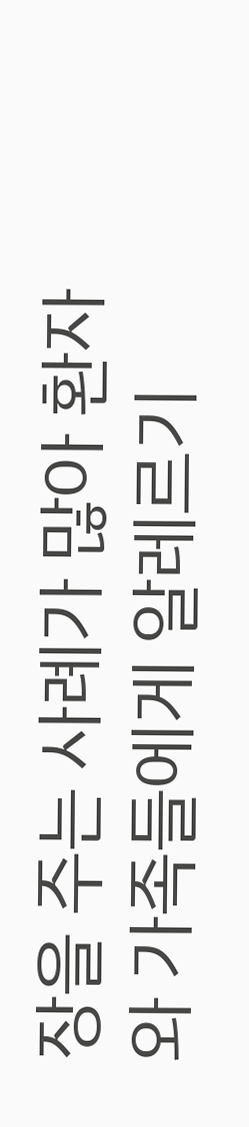장을 주는 사례가 많아 환자와 가족들에게 알레르기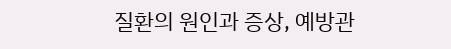질환의 원인과 증상, 예방관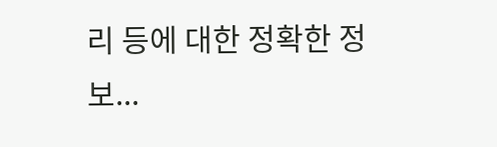리 등에 대한 정확한 정보...